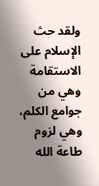ولقد حث الإسلام على الاستقامة وهي من جوامع الكلم، وهي لزوم طاعة الله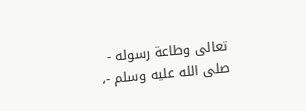تعالى وطاعة رسوله - صلى الله عليه وسلم -،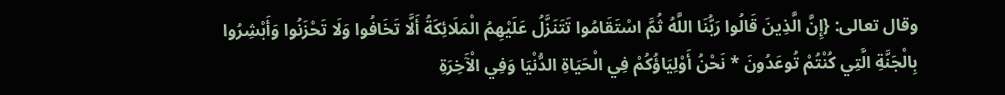وقال تعالى: {إِنَّ الَّذِينَ قَالُوا رَبُّنَا اللَّهُ ثُمَّ اسْتَقَامُوا تَتَنَزَّلُ عَلَيْهِمُ الْمَلَائِكَةُ أَلَّا تَخَافُوا وَلَا تَحْزَنُوا وَأَبْشِرُوا بِالْجَنَّةِ الَّتِي كُنْتُمْ تُوعَدُونَ * نَحْنُ أَوْلِيَاؤُكُمْ فِي الْحَيَاةِ الدُّنْيَا وَفِي الْآَخِرَةِ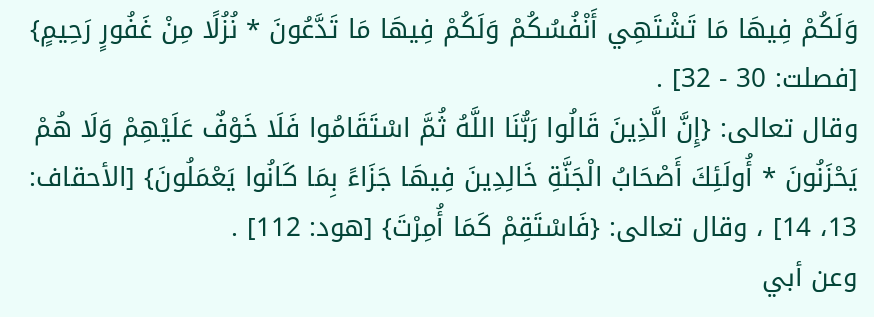وَلَكُمْ فِيهَا مَا تَشْتَهِي أَنْفُسُكُمْ وَلَكُمْ فِيهَا مَا تَدَّعُونَ * نُزُلًا مِنْ غَفُورٍ رَحِيمٍ} [فصلت: 30 - 32] .
وقال تعالى: {إِنَّ الَّذِينَ قَالُوا رَبُّنَا اللَّهُ ثُمَّ اسْتَقَامُوا فَلَا خَوْفٌ عَلَيْهِمْ وَلَا هُمْ يَحْزَنُونَ * أُولَئِكَ أَصْحَابُ الْجَنَّةِ خَالِدِينَ فِيهَا جَزَاءً بِمَا كَانُوا يَعْمَلُونَ} [الأحقاف: 13، 14] ، وقال تعالى: {فَاسْتَقِمْ كَمَا أُمِرْتَ} [هود: 112] .
وعن أبي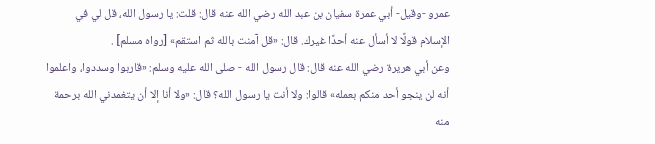عمرو -وقيل- أبي عمرة سفيان بن عبد الله رضي الله عنه قال: قلت: يا رسول الله، قل لي في الإسلام قولًا لا أسأل عنه أحدًا غيرك. قال: «قل آمنت بالله ثم استقم» [رواه مسلم] .
وعن أبي هريرة رضي الله عنه قال: قال رسول الله - صلى الله عليه وسلم: «قاربوا وسددوا، واعلموا أنه لن ينجو أحد منكم بعمله» قالوا: ولا أنت يا رسول الله؟ قال: «ولا أنا إلا أن يتغمدني الله برحمة منه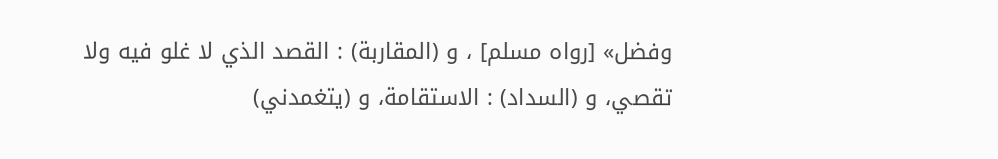وفضل» [رواه مسلم] ، و (المقاربة) : القصد الذي لا غلو فيه ولا تقصي، و (السداد) : الاستقامة، و (يتغمدني)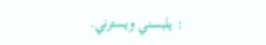: يلبسني ويسترني.